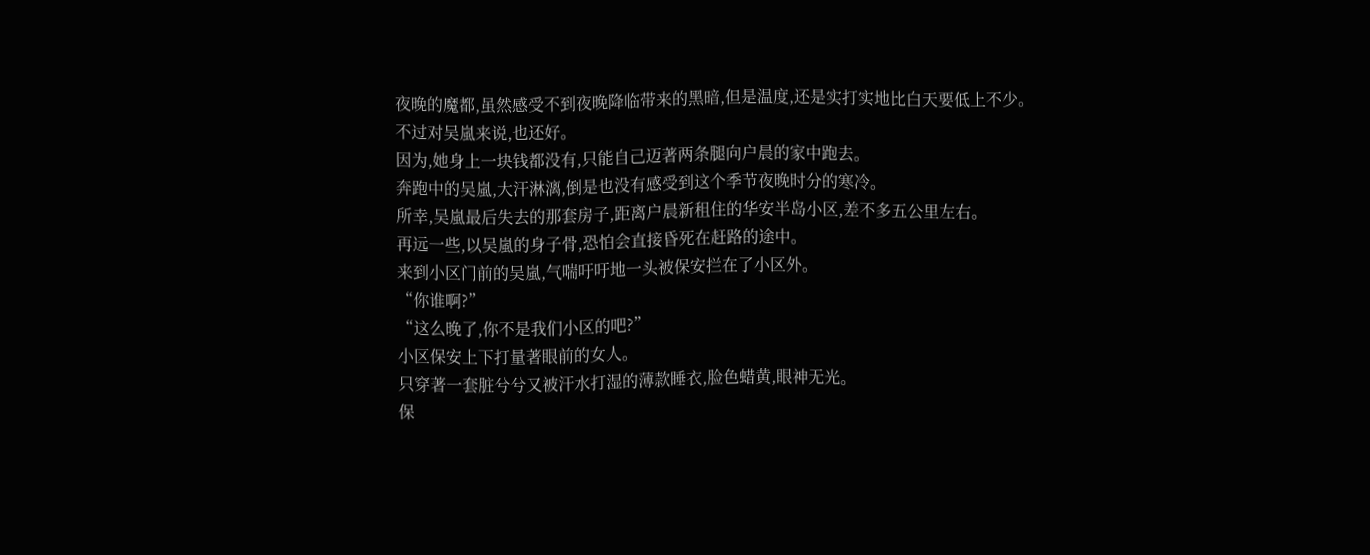夜晚的魔都,虽然感受不到夜晚降临带来的黑暗,但是温度,还是实打实地比白天要低上不少。
不过对吴嵐来说,也还好。
因为,她身上一块钱都没有,只能自己迈著两条腿向户晨的家中跑去。
奔跑中的吴嵐,大汗淋漓,倒是也没有感受到这个季节夜晚时分的寒冷。
所幸,吴嵐最后失去的那套房子,距离户晨新租住的华安半岛小区,差不多五公里左右。
再远一些,以吴嵐的身子骨,恐怕会直接昏死在赶路的途中。
来到小区门前的吴嵐,气喘吁吁地一头被保安拦在了小区外。
“你谁啊?”
“这么晚了,你不是我们小区的吧?”
小区保安上下打量著眼前的女人。
只穿著一套脏兮兮又被汗水打湿的薄款睡衣,脸色蜡黄,眼神无光。
保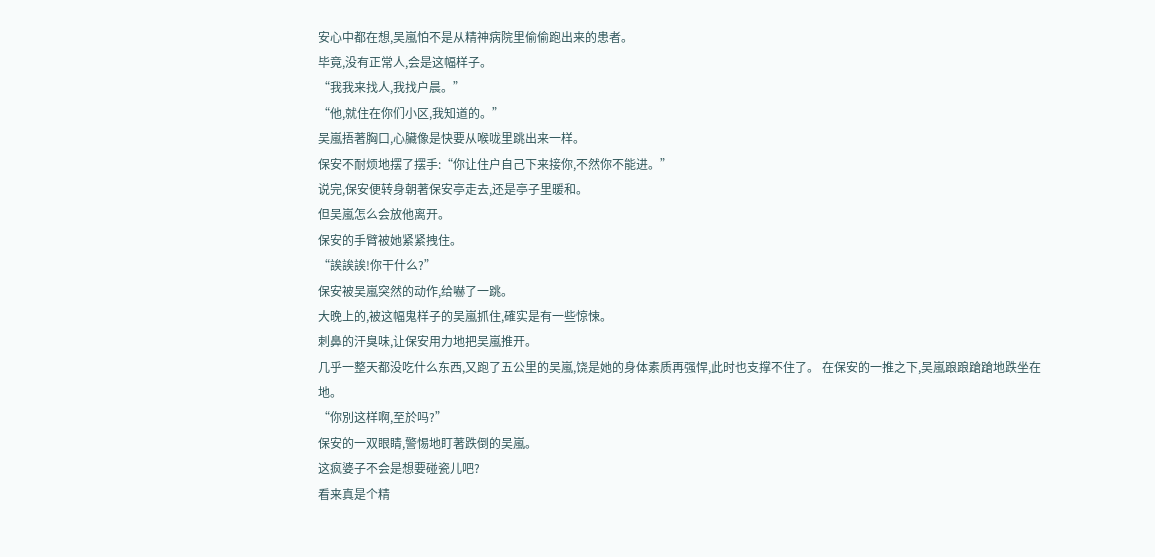安心中都在想,吴嵐怕不是从精神病院里偷偷跑出来的患者。
毕竟,没有正常人,会是这幅样子。
“我我来找人,我找户晨。”
“他,就住在你们小区,我知道的。”
吴嵐捂著胸口,心臟像是快要从喉咙里跳出来一样。
保安不耐烦地摆了摆手:“你让住户自己下来接你,不然你不能进。”
说完,保安便转身朝著保安亭走去,还是亭子里暖和。
但吴嵐怎么会放他离开。
保安的手臂被她紧紧拽住。
“誒誒誒!你干什么?”
保安被吴嵐突然的动作,给嚇了一跳。
大晚上的,被这幅鬼样子的吴嵐抓住,確实是有一些惊悚。
刺鼻的汗臭味,让保安用力地把吴嵐推开。
几乎一整天都没吃什么东西,又跑了五公里的吴嵐,饶是她的身体素质再强悍,此时也支撑不住了。 在保安的一推之下,吴嵐踉踉蹌蹌地跌坐在地。
“你別这样啊,至於吗?”
保安的一双眼睛,警惕地盯著跌倒的吴嵐。
这疯婆子不会是想要碰瓷儿吧?
看来真是个精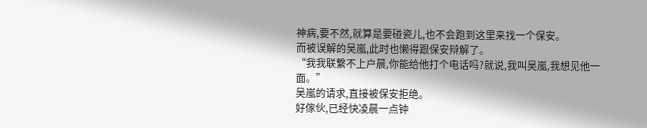神病,要不然,就算是要碰瓷儿,也不会跑到这里来找一个保安。
而被误解的吴嵐,此时也懒得跟保安辩解了。
“我我联繫不上户晨,你能给他打个电话吗?就说,我叫吴嵐,我想见他一面。”
吴嵐的请求,直接被保安拒绝。
好傢伙,已经快凌晨一点钟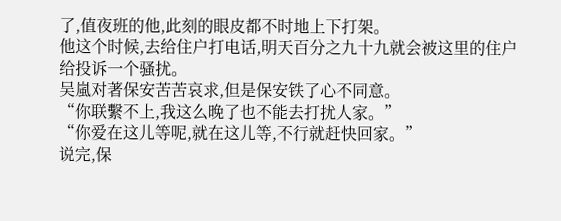了,值夜班的他,此刻的眼皮都不时地上下打架。
他这个时候,去给住户打电话,明天百分之九十九就会被这里的住户给投诉一个骚扰。
吴嵐对著保安苦苦哀求,但是保安铁了心不同意。
“你联繫不上,我这么晚了也不能去打扰人家。”
“你爱在这儿等呢,就在这儿等,不行就赶快回家。”
说完,保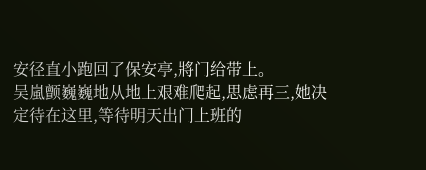安径直小跑回了保安亭,將门给带上。
吴嵐颤巍巍地从地上艰难爬起,思虑再三,她决定待在这里,等待明天出门上班的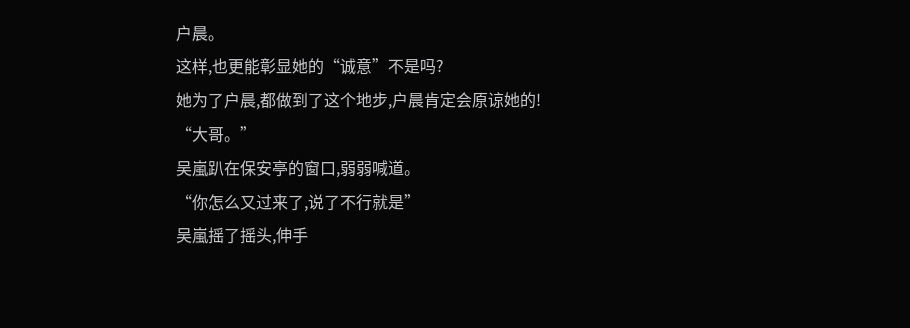户晨。
这样,也更能彰显她的“诚意”不是吗?
她为了户晨,都做到了这个地步,户晨肯定会原谅她的!
“大哥。”
吴嵐趴在保安亭的窗口,弱弱喊道。
“你怎么又过来了,说了不行就是”
吴嵐摇了摇头,伸手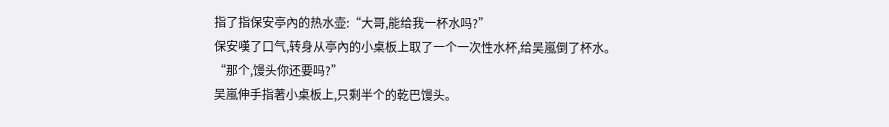指了指保安亭內的热水壶:“大哥,能给我一杯水吗?”
保安嘆了口气,转身从亭內的小桌板上取了一个一次性水杯,给吴嵐倒了杯水。
“那个,馒头你还要吗?”
吴嵐伸手指著小桌板上,只剩半个的乾巴馒头。